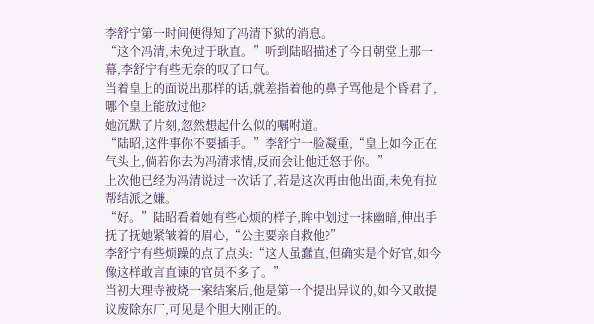李舒宁第一时间便得知了冯清下狱的消息。
“这个冯清,未免过于耿直。”听到陆昭描述了今日朝堂上那一幕,李舒宁有些无奈的叹了口气。
当着皇上的面说出那样的话,就差指着他的鼻子骂他是个昏君了,哪个皇上能放过他?
她沉默了片刻,忽然想起什么似的嘱咐道。
“陆昭,这件事你不要插手。”李舒宁一脸凝重,“皇上如今正在气头上,倘若你去为冯清求情,反而会让他迁怒于你。”
上次他已经为冯清说过一次话了,若是这次再由他出面,未免有拉帮结派之嫌。
“好。”陆昭看着她有些心烦的样子,眸中划过一抹幽暗,伸出手抚了抚她紧皱着的眉心,“公主要亲自救他?”
李舒宁有些烦躁的点了点头:“这人虽蠢直,但确实是个好官,如今像这样敢言直谏的官员不多了。”
当初大理寺被烧一案结案后,他是第一个提出异议的,如今又敢提议废除东厂,可见是个胆大刚正的。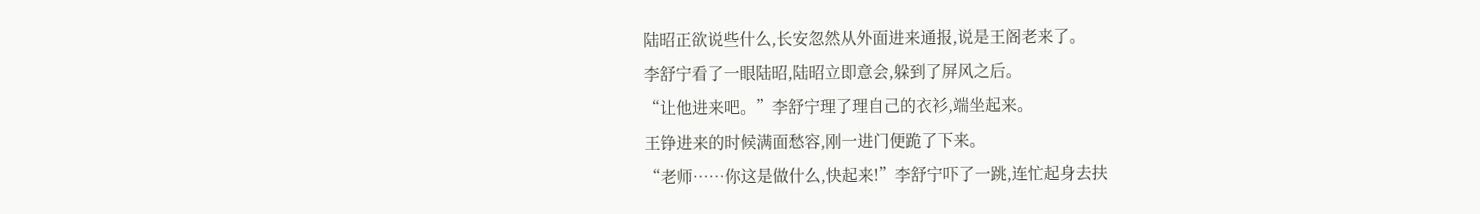陆昭正欲说些什么,长安忽然从外面进来通报,说是王阁老来了。
李舒宁看了一眼陆昭,陆昭立即意会,躲到了屏风之后。
“让他进来吧。”李舒宁理了理自己的衣衫,端坐起来。
王铮进来的时候满面愁容,刚一进门便跪了下来。
“老师……你这是做什么,快起来!”李舒宁吓了一跳,连忙起身去扶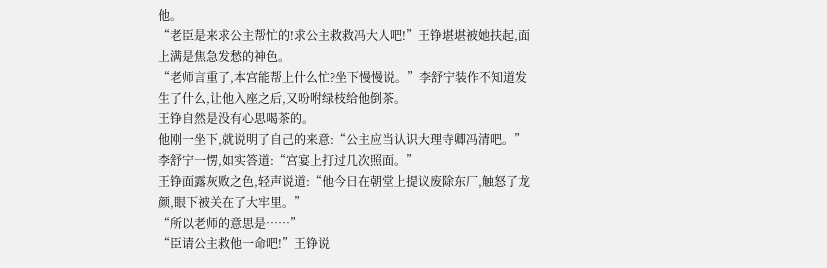他。
“老臣是来求公主帮忙的!求公主救救冯大人吧!”王铮堪堪被她扶起,面上满是焦急发愁的神色。
“老师言重了,本宫能帮上什么忙?坐下慢慢说。”李舒宁装作不知道发生了什么,让他入座之后,又吩咐绿枝给他倒茶。
王铮自然是没有心思喝茶的。
他刚一坐下,就说明了自己的来意:“公主应当认识大理寺卿冯清吧。”
李舒宁一愣,如实答道:“宫宴上打过几次照面。”
王铮面露灰败之色,轻声说道:“他今日在朝堂上提议废除东厂,触怒了龙颜,眼下被关在了大牢里。”
“所以老师的意思是……”
“臣请公主救他一命吧!”王铮说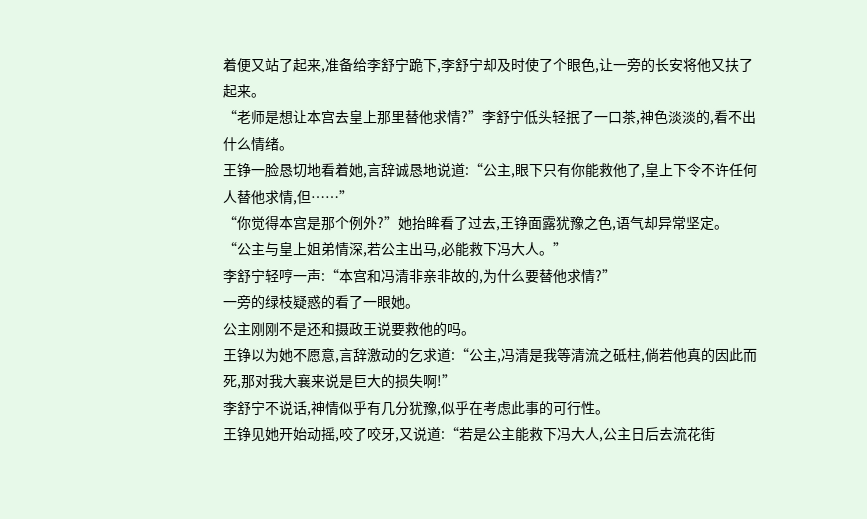着便又站了起来,准备给李舒宁跪下,李舒宁却及时使了个眼色,让一旁的长安将他又扶了起来。
“老师是想让本宫去皇上那里替他求情?”李舒宁低头轻抿了一口茶,神色淡淡的,看不出什么情绪。
王铮一脸恳切地看着她,言辞诚恳地说道:“公主,眼下只有你能救他了,皇上下令不许任何人替他求情,但……”
“你觉得本宫是那个例外?”她抬眸看了过去,王铮面露犹豫之色,语气却异常坚定。
“公主与皇上姐弟情深,若公主出马,必能救下冯大人。”
李舒宁轻哼一声:“本宫和冯清非亲非故的,为什么要替他求情?”
一旁的绿枝疑惑的看了一眼她。
公主刚刚不是还和摄政王说要救他的吗。
王铮以为她不愿意,言辞激动的乞求道:“公主,冯清是我等清流之砥柱,倘若他真的因此而死,那对我大襄来说是巨大的损失啊!”
李舒宁不说话,神情似乎有几分犹豫,似乎在考虑此事的可行性。
王铮见她开始动摇,咬了咬牙,又说道:“若是公主能救下冯大人,公主日后去流花街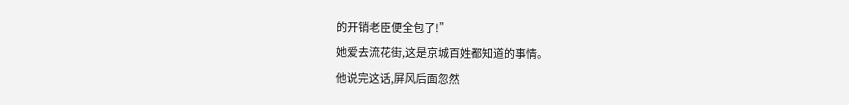的开销老臣便全包了!”
她爱去流花街,这是京城百姓都知道的事情。
他说完这话,屏风后面忽然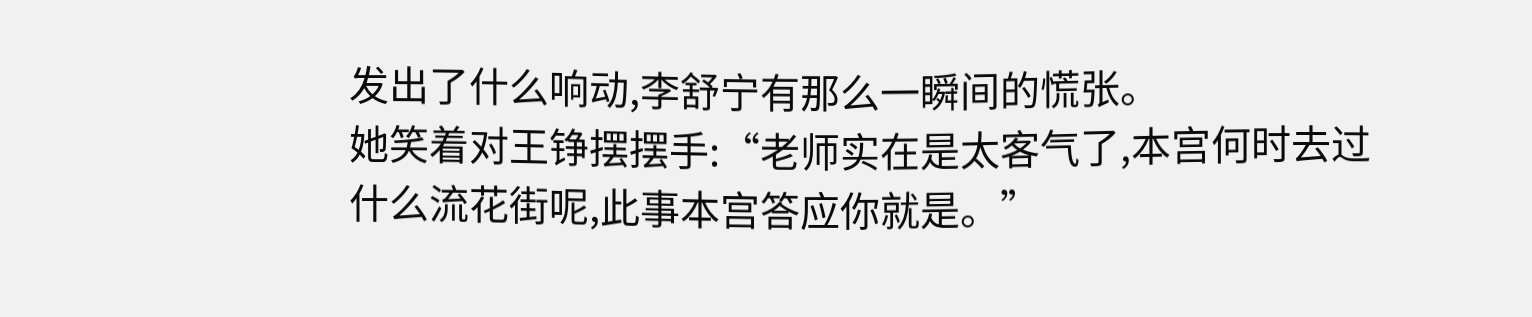发出了什么响动,李舒宁有那么一瞬间的慌张。
她笑着对王铮摆摆手:“老师实在是太客气了,本宫何时去过什么流花街呢,此事本宫答应你就是。”